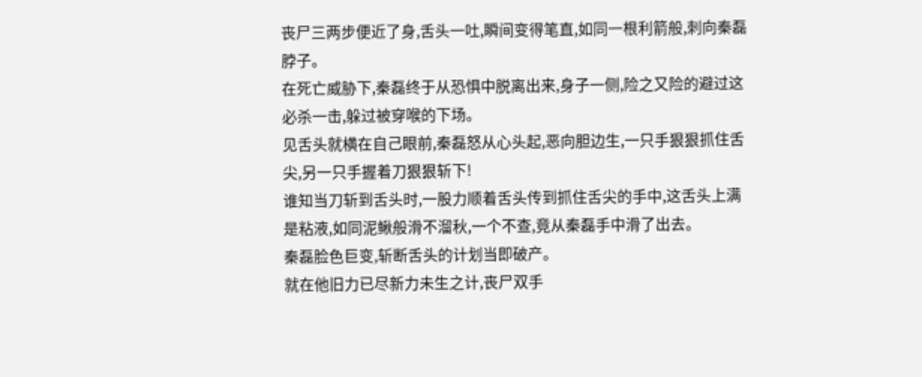丧尸三两步便近了身,舌头一吐,瞬间变得笔直,如同一根利箭般,刺向秦磊脖子。
在死亡威胁下,秦磊终于从恐惧中脱离出来,身子一侧,险之又险的避过这必杀一击,躲过被穿喉的下场。
见舌头就横在自己眼前,秦磊怒从心头起,恶向胆边生,一只手狠狠抓住舌尖,另一只手握着刀狠狠斩下!
谁知当刀斩到舌头时,一股力顺着舌头传到抓住舌尖的手中,这舌头上满是粘液,如同泥鳅般滑不溜秋,一个不查,竟从秦磊手中滑了出去。
秦磊脸色巨变,斩断舌头的计划当即破产。
就在他旧力已尽新力未生之计,丧尸双手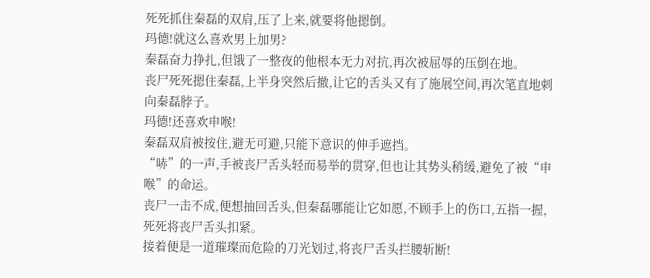死死抓住秦磊的双肩,压了上来,就要将他摁倒。
玛德!就这么喜欢男上加男?
秦磊奋力挣扎,但饿了一整夜的他根本无力对抗,再次被屈辱的压倒在地。
丧尸死死摁住秦磊,上半身突然后撤,让它的舌头又有了施展空间,再次笔直地刺向秦磊脖子。
玛德!还喜欢申喉!
秦磊双肩被按住,避无可避,只能下意识的伸手遮挡。
“哧”的一声,手被丧尸舌头轻而易举的贯穿,但也让其势头稍缓,避免了被“申喉”的命运。
丧尸一击不成,便想抽回舌头,但秦磊哪能让它如愿,不顾手上的伤口,五指一握,死死将丧尸舌头扣紧。
接着便是一道璀璨而危险的刀光划过,将丧尸舌头拦腰斩断!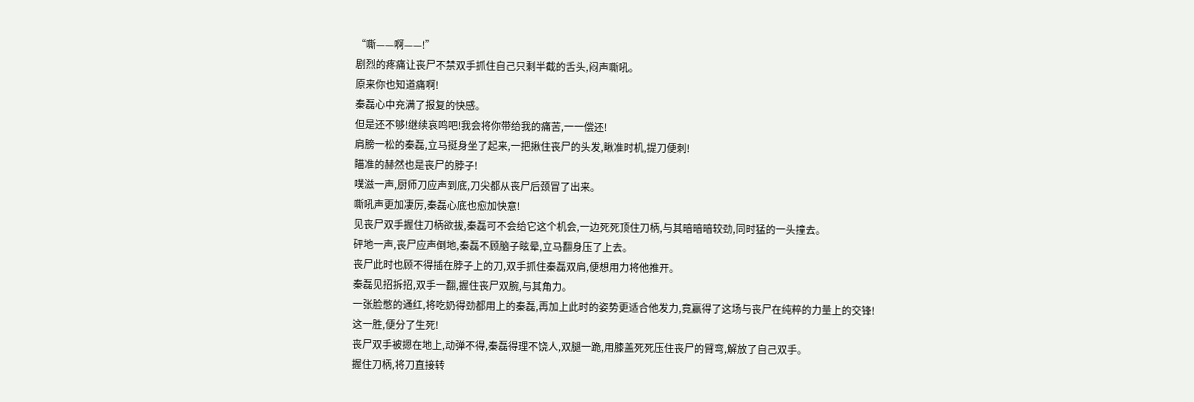“嘶——啊——!”
剧烈的疼痛让丧尸不禁双手抓住自己只剩半截的舌头,闷声嘶吼。
原来你也知道痛啊!
秦磊心中充满了报复的快感。
但是还不够!继续哀鸣吧!我会将你带给我的痛苦,一一偿还!
肩膀一松的秦磊,立马挺身坐了起来,一把揪住丧尸的头发,瞅准时机,提刀便刺!
瞄准的赫然也是丧尸的脖子!
噗滋一声,厨师刀应声到底,刀尖都从丧尸后颈冒了出来。
嘶吼声更加凄厉,秦磊心底也愈加快意!
见丧尸双手握住刀柄欲拔,秦磊可不会给它这个机会,一边死死顶住刀柄,与其暗暗暗较劲,同时猛的一头撞去。
砰地一声,丧尸应声倒地,秦磊不顾脑子眩晕,立马翻身压了上去。
丧尸此时也顾不得插在脖子上的刀,双手抓住秦磊双肩,便想用力将他推开。
秦磊见招拆招,双手一翻,握住丧尸双腕,与其角力。
一张脸憋的通红,将吃奶得劲都用上的秦磊,再加上此时的姿势更适合他发力,竟赢得了这场与丧尸在纯粹的力量上的交锋!
这一胜,便分了生死!
丧尸双手被摁在地上,动弹不得,秦磊得理不饶人,双腿一跪,用膝盖死死压住丧尸的臂弯,解放了自己双手。
握住刀柄,将刀直接转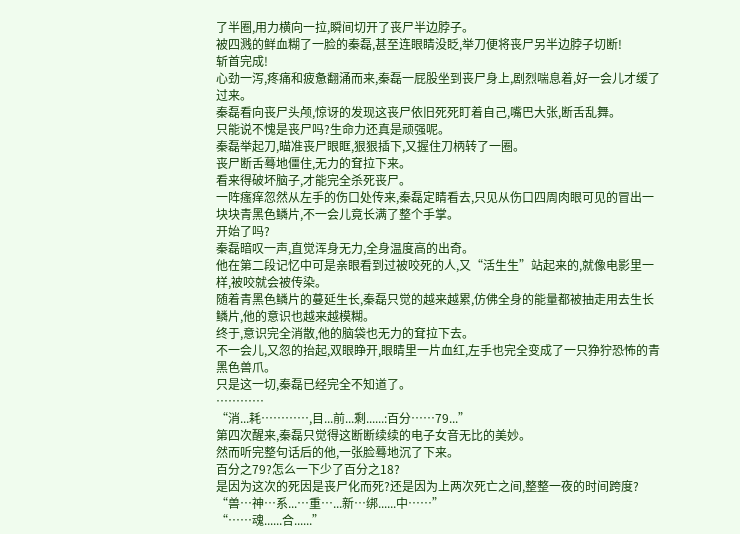了半圈,用力横向一拉,瞬间切开了丧尸半边脖子。
被四溅的鲜血糊了一脸的秦磊,甚至连眼睛没眨,举刀便将丧尸另半边脖子切断!
斩首完成!
心劲一泻,疼痛和疲惫翻涌而来,秦磊一屁股坐到丧尸身上,剧烈喘息着,好一会儿才缓了过来。
秦磊看向丧尸头颅,惊讶的发现这丧尸依旧死死盯着自己,嘴巴大张,断舌乱舞。
只能说不愧是丧尸吗?生命力还真是顽强呢。
秦磊举起刀,瞄准丧尸眼眶,狠狠插下,又握住刀柄转了一圈。
丧尸断舌蓦地僵住,无力的耷拉下来。
看来得破坏脑子,才能完全杀死丧尸。
一阵瘙痒忽然从左手的伤口处传来,秦磊定睛看去,只见从伤口四周肉眼可见的冒出一块块青黑色鳞片,不一会儿竟长满了整个手掌。
开始了吗?
秦磊暗叹一声,直觉浑身无力,全身温度高的出奇。
他在第二段记忆中可是亲眼看到过被咬死的人,又“活生生”站起来的,就像电影里一样,被咬就会被传染。
随着青黑色鳞片的蔓延生长,秦磊只觉的越来越累,仿佛全身的能量都被抽走用去生长鳞片,他的意识也越来越模糊。
终于,意识完全消散,他的脑袋也无力的耷拉下去。
不一会儿,又忽的抬起,双眼睁开,眼睛里一片血红,左手也完全变成了一只狰狞恐怖的青黑色兽爪。
只是这一切,秦磊已经完全不知道了。
…………
“消...耗…………,目...前...剩......:百分……79...”
第四次醒来,秦磊只觉得这断断续续的电子女音无比的美妙。
然而听完整句话后的他,一张脸蓦地沉了下来。
百分之79?怎么一下少了百分之18?
是因为这次的死因是丧尸化而死?还是因为上两次死亡之间,整整一夜的时间跨度?
“兽…神…系...…重…...新…绑......中……”
“……魂......合......”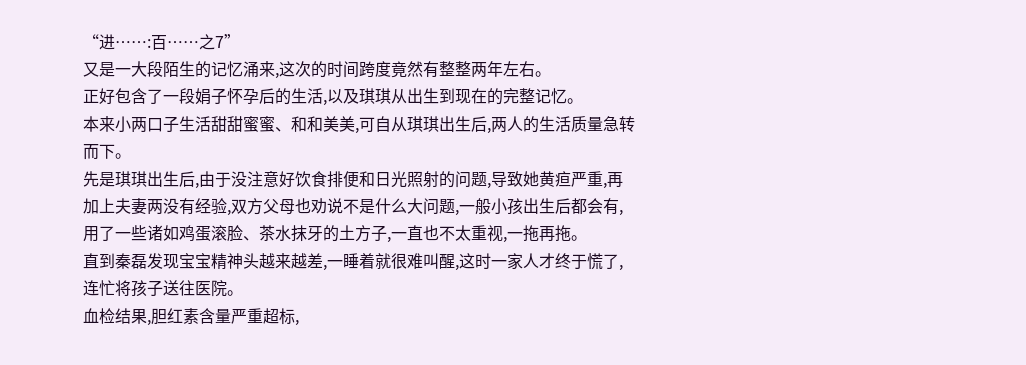“进……:百……之7”
又是一大段陌生的记忆涌来,这次的时间跨度竟然有整整两年左右。
正好包含了一段娟子怀孕后的生活,以及琪琪从出生到现在的完整记忆。
本来小两口子生活甜甜蜜蜜、和和美美,可自从琪琪出生后,两人的生活质量急转而下。
先是琪琪出生后,由于没注意好饮食排便和日光照射的问题,导致她黄疸严重,再加上夫妻两没有经验,双方父母也劝说不是什么大问题,一般小孩出生后都会有,用了一些诸如鸡蛋滚脸、茶水抹牙的土方子,一直也不太重视,一拖再拖。
直到秦磊发现宝宝精神头越来越差,一睡着就很难叫醒,这时一家人才终于慌了,连忙将孩子送往医院。
血检结果,胆红素含量严重超标,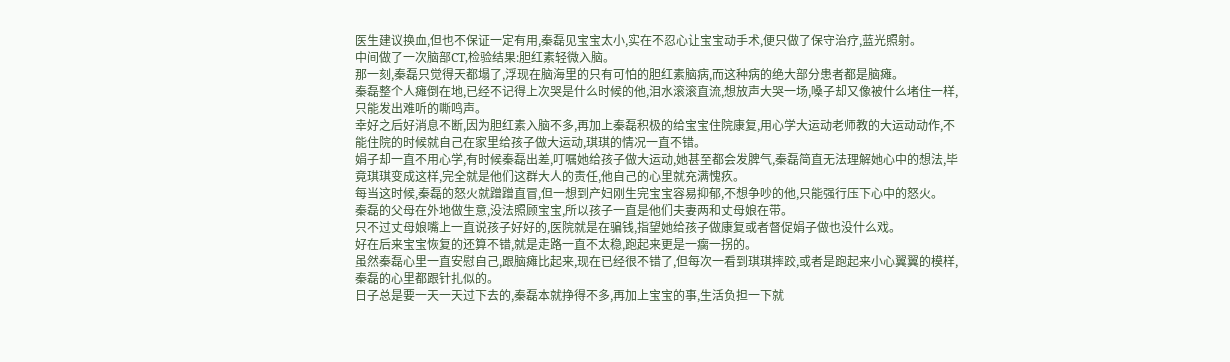医生建议换血,但也不保证一定有用,秦磊见宝宝太小,实在不忍心让宝宝动手术,便只做了保守治疗,蓝光照射。
中间做了一次脑部CT,检验结果:胆红素轻微入脑。
那一刻,秦磊只觉得天都塌了,浮现在脑海里的只有可怕的胆红素脑病,而这种病的绝大部分患者都是脑瘫。
秦磊整个人瘫倒在地,已经不记得上次哭是什么时候的他,泪水滚滚直流,想放声大哭一场,嗓子却又像被什么堵住一样,只能发出难听的嘶鸣声。
幸好之后好消息不断,因为胆红素入脑不多,再加上秦磊积极的给宝宝住院康复,用心学大运动老师教的大运动动作,不能住院的时候就自己在家里给孩子做大运动,琪琪的情况一直不错。
娟子却一直不用心学,有时候秦磊出差,叮嘱她给孩子做大运动,她甚至都会发脾气,秦磊简直无法理解她心中的想法,毕竟琪琪变成这样,完全就是他们这群大人的责任,他自己的心里就充满愧疚。
每当这时候,秦磊的怒火就蹭蹭直冒,但一想到产妇刚生完宝宝容易抑郁,不想争吵的他,只能强行压下心中的怒火。
秦磊的父母在外地做生意,没法照顾宝宝,所以孩子一直是他们夫妻两和丈母娘在带。
只不过丈母娘嘴上一直说孩子好好的,医院就是在骗钱,指望她给孩子做康复或者督促娟子做也没什么戏。
好在后来宝宝恢复的还算不错,就是走路一直不太稳,跑起来更是一瘸一拐的。
虽然秦磊心里一直安慰自己,跟脑瘫比起来,现在已经很不错了,但每次一看到琪琪摔跤,或者是跑起来小心翼翼的模样,秦磊的心里都跟针扎似的。
日子总是要一天一天过下去的,秦磊本就挣得不多,再加上宝宝的事,生活负担一下就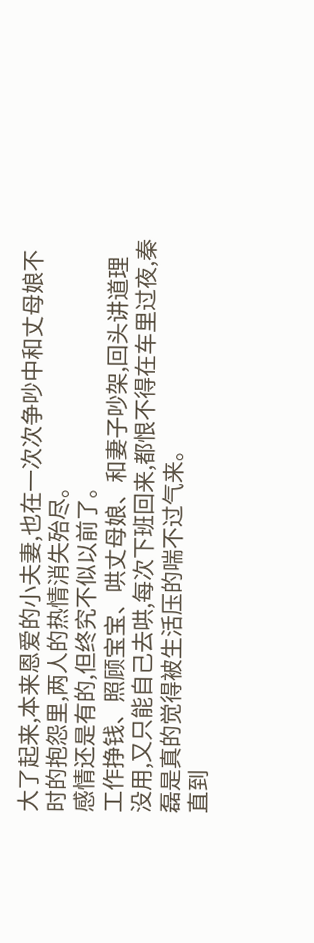大了起来,本来恩爱的小夫妻,也在一次次争吵中和丈母娘不时的抱怨里,两人的热情消失殆尽。
感情还是有的,但终究不似以前了。
工作挣钱、照顾宝宝、哄丈母娘、和妻子吵架,回头讲道理没用,又只能自己去哄,每次下班回来,都恨不得在车里过夜,秦磊是真的觉得被生活压的喘不过气来。
直到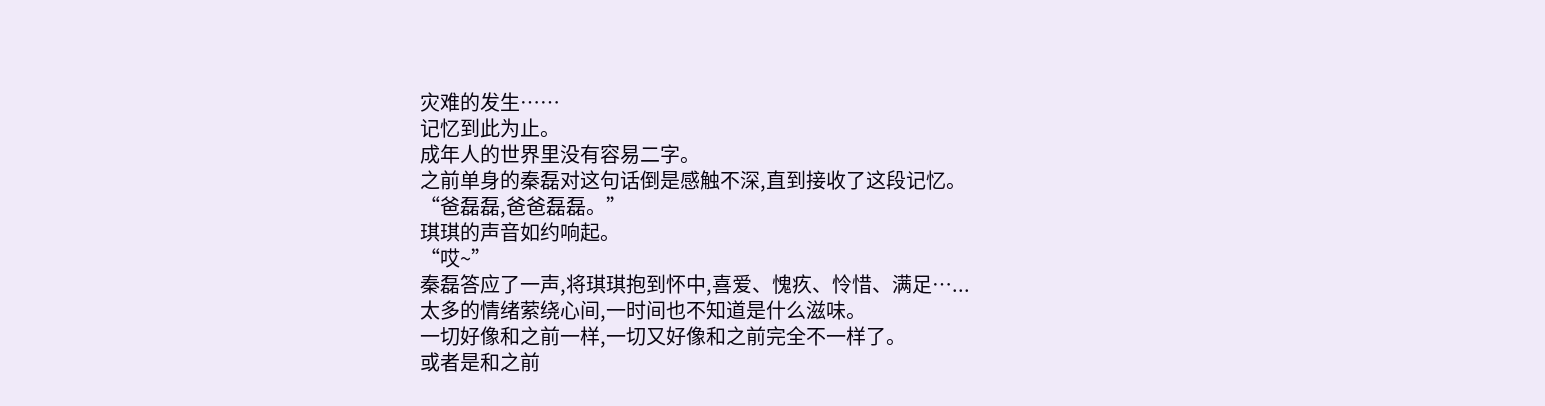灾难的发生……
记忆到此为止。
成年人的世界里没有容易二字。
之前单身的秦磊对这句话倒是感触不深,直到接收了这段记忆。
“爸磊磊,爸爸磊磊。”
琪琪的声音如约响起。
“哎~”
秦磊答应了一声,将琪琪抱到怀中,喜爱、愧疚、怜惜、满足…...
太多的情绪萦绕心间,一时间也不知道是什么滋味。
一切好像和之前一样,一切又好像和之前完全不一样了。
或者是和之前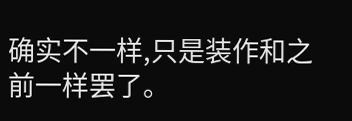确实不一样,只是装作和之前一样罢了。